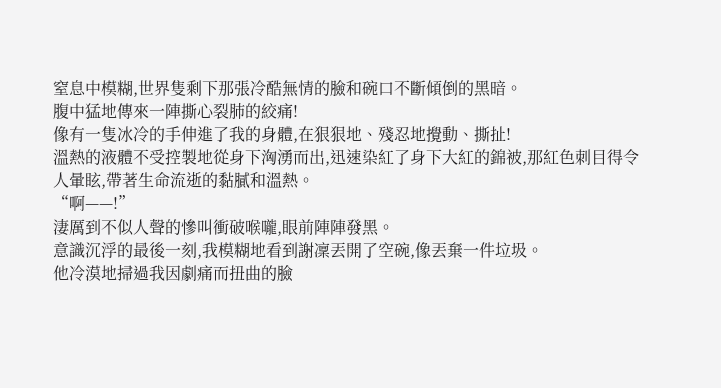窒息中模糊,世界隻剩下那張冷酷無情的臉和碗口不斷傾倒的黑暗。
腹中猛地傳來一陣撕心裂肺的絞痛!
像有一隻冰冷的手伸進了我的身體,在狠狠地、殘忍地攪動、撕扯!
溫熱的液體不受控製地從身下洶湧而出,迅速染紅了身下大紅的錦被,那紅色刺目得令人暈眩,帶著生命流逝的黏膩和溫熱。
“啊——!”
淒厲到不似人聲的慘叫衝破喉嚨,眼前陣陣發黑。
意識沉浮的最後一刻,我模糊地看到謝凜丟開了空碗,像丟棄一件垃圾。
他冷漠地掃過我因劇痛而扭曲的臉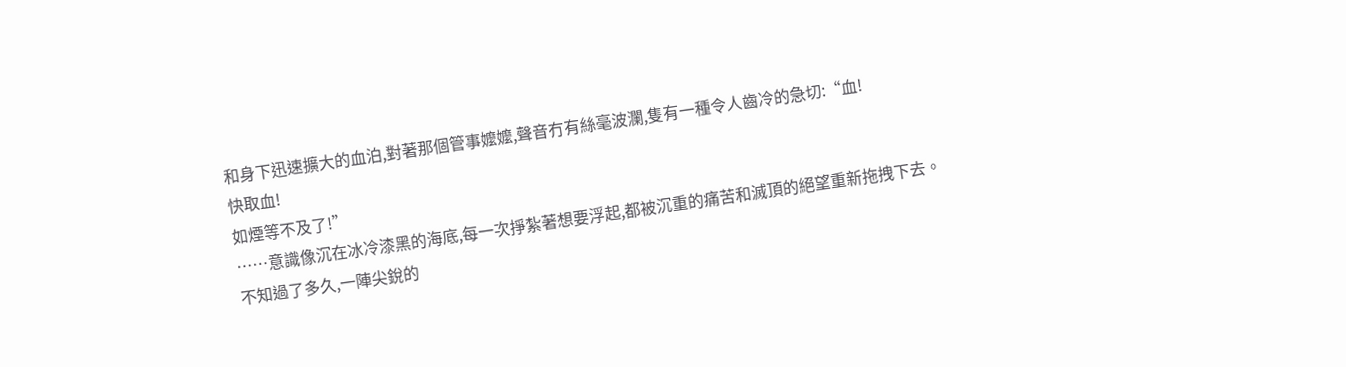和身下迅速擴大的血泊,對著那個管事嬤嬤,聲音冇有絲毫波瀾,隻有一種令人齒冷的急切:“血!
快取血!
如煙等不及了!”
……意識像沉在冰冷漆黑的海底,每一次掙紮著想要浮起,都被沉重的痛苦和滅頂的絕望重新拖拽下去。
不知過了多久,一陣尖銳的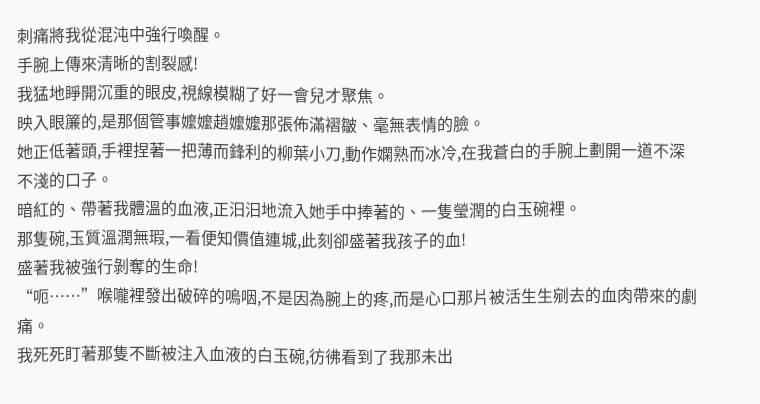刺痛將我從混沌中強行喚醒。
手腕上傳來清晰的割裂感!
我猛地睜開沉重的眼皮,視線模糊了好一會兒才聚焦。
映入眼簾的,是那個管事嬤嬤趙嬤嬤那張佈滿褶皺、毫無表情的臉。
她正低著頭,手裡捏著一把薄而鋒利的柳葉小刀,動作嫻熟而冰冷,在我蒼白的手腕上劃開一道不深不淺的口子。
暗紅的、帶著我體溫的血液,正汩汩地流入她手中捧著的、一隻瑩潤的白玉碗裡。
那隻碗,玉質溫潤無瑕,一看便知價值連城,此刻卻盛著我孩子的血!
盛著我被強行剝奪的生命!
“呃……”喉嚨裡發出破碎的嗚咽,不是因為腕上的疼,而是心口那片被活生生剜去的血肉帶來的劇痛。
我死死盯著那隻不斷被注入血液的白玉碗,彷彿看到了我那未出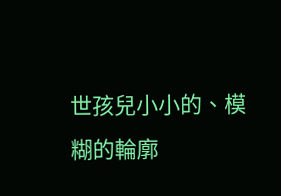世孩兒小小的、模糊的輪廓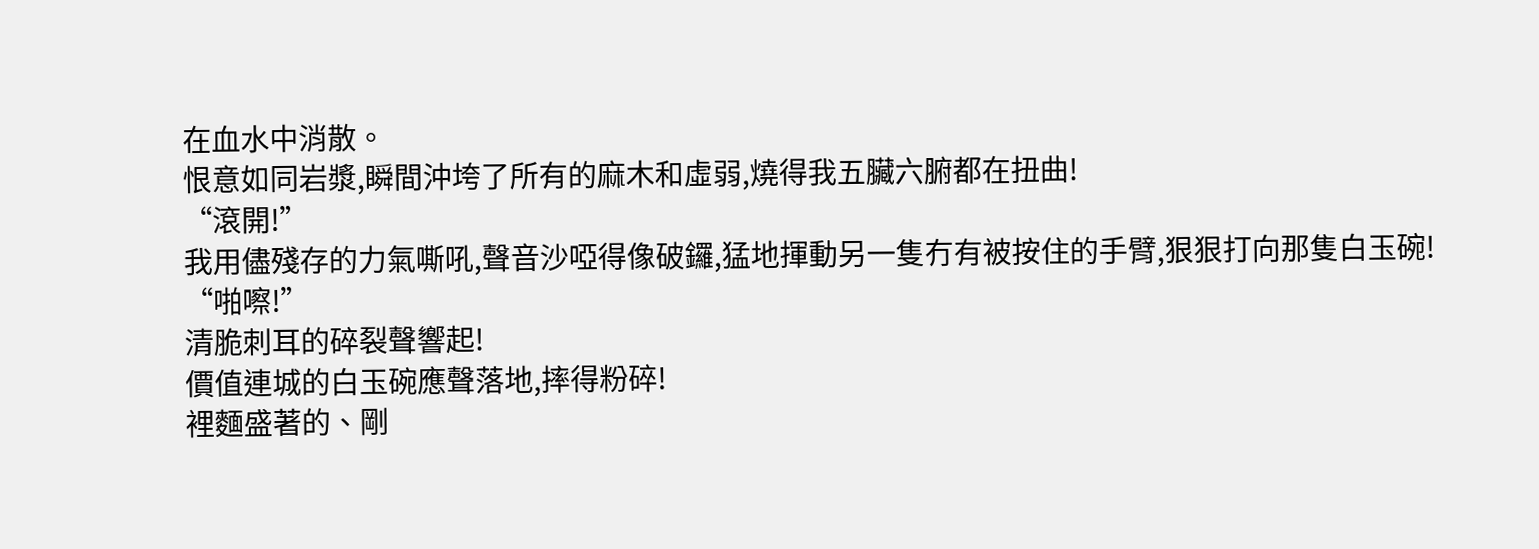在血水中消散。
恨意如同岩漿,瞬間沖垮了所有的麻木和虛弱,燒得我五臟六腑都在扭曲!
“滾開!”
我用儘殘存的力氣嘶吼,聲音沙啞得像破鑼,猛地揮動另一隻冇有被按住的手臂,狠狠打向那隻白玉碗!
“啪嚓!”
清脆刺耳的碎裂聲響起!
價值連城的白玉碗應聲落地,摔得粉碎!
裡麵盛著的、剛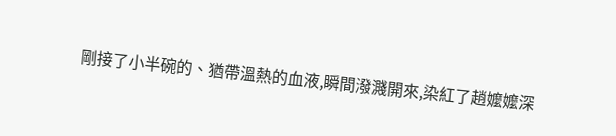剛接了小半碗的、猶帶溫熱的血液,瞬間潑濺開來,染紅了趙嬤嬤深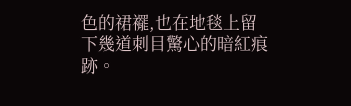色的裙襬,也在地毯上留下幾道刺目驚心的暗紅痕跡。